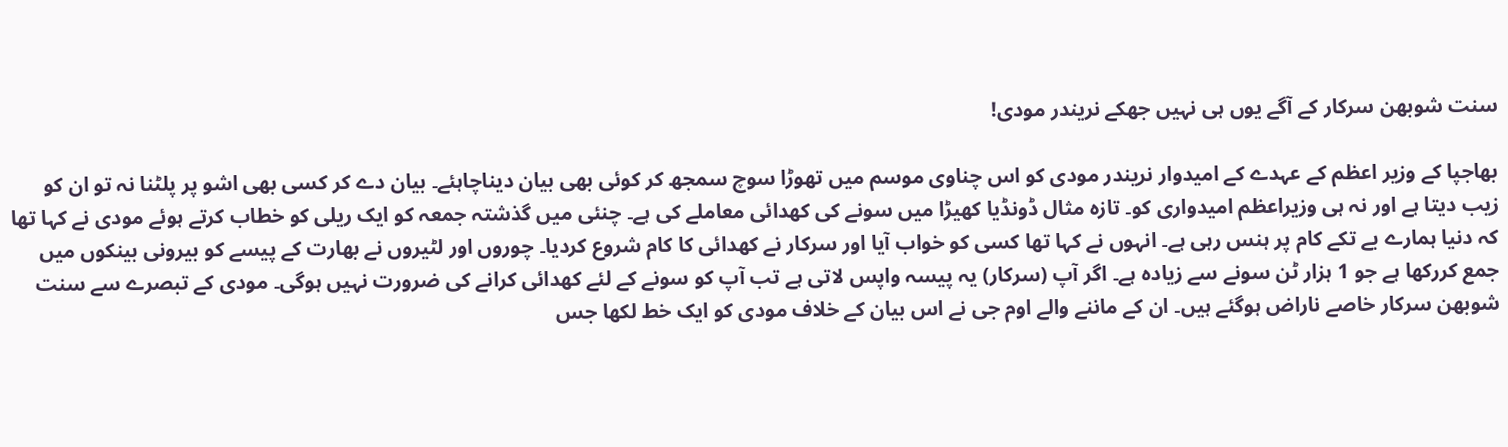سنت شوبھن سرکار کے آگے یوں ہی نہیں جھکے نریندر مودی!

بھاجپا کے وزیر اعظم کے عہدے کے امیدوار نریندر مودی کو اس چناوی موسم میں تھوڑا سوچ سمجھ کر کوئی بھی بیان دیناچاہئے۔ بیان دے کر کسی بھی اشو پر پلٹنا نہ تو ان کو زیب دیتا ہے اور نہ ہی وزیراعظم امیدواری کو۔ تازہ مثال ڈونڈیا کھیڑا میں سونے کی کھدائی معاملے کی ہے۔ چنئی میں گذشتہ جمعہ کو ایک ریلی کو خطاب کرتے ہوئے مودی نے کہا تھا کہ دنیا ہمارے بے تکے کام پر ہنس رہی ہے۔ انہوں نے کہا تھا کسی کو خواب آیا اور سرکار نے کھدائی کا کام شروع کردیا۔ چوروں اور لٹیروں نے بھارت کے پیسے کو بیرونی بینکوں میں جمع کررکھا ہے جو 1 ہزار ٹن سونے سے زیادہ ہے۔ اگر آپ (سرکار) یہ پیسہ واپس لاتی ہے تب آپ کو سونے کے لئے کھدائی کرانے کی ضرورت نہیں ہوگی۔ مودی کے تبصرے سے سنت شوبھن سرکار خاصے ناراض ہوگئے ہیں۔ ان کے ماننے والے اوم جی نے اس بیان کے خلاف مودی کو ایک خط لکھا جس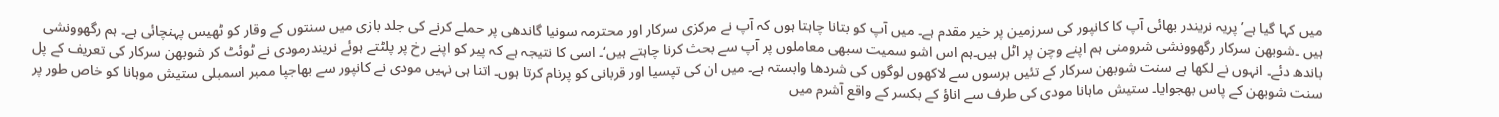میں کہا گیا ہے’ پریہ نریندر بھائی آپ کا کانپور کی سرزمین پر خیر مقدم ہے۔ میں آپ کو بتانا چاہتا ہوں کہ آپ نے مرکزی سرکار اور محترمہ سونیا گاندھی پر حملے کرنے کی جلد بازی میں سنتوں کے وقار کو ٹھیس پہنچائی ہے۔ ہم رگھوونشی ہیں ۔شوبھن سرکار رگھوونشی شرومنی ہم اپنے وچن پر اٹل ہیں۔ہم اس اشو سمیت سبھی معاملوں پر آپ سے بحث کرنا چاہتے ہیں‘۔ اسی کا نتیجہ ہے کہ پیر کو اپنے رخ پر پلٹتے ہوئے نریندرمودی نے ٹوئٹ کر شوبھن سرکار کی تعریف کے پل باندھ دئے۔ انہوں نے لکھا ہے سنت شوبھن سرکار کے تئیں برسوں سے لاکھوں لوگوں کی شردھا وابستہ ہے۔ میں ان کی تپسیا اور قربانی کو پرنام کرتا ہوں۔ اتنا ہی نہیں مودی نے کانپور سے بھاجپا ممبر اسمبلی ستیش موہانا کو خاص طور پر سنت شوبھن کے پاس بھجوایا۔ ستیش ماہانا مودی کی طرف سے اناؤ کے بکسر کے واقع آشرم میں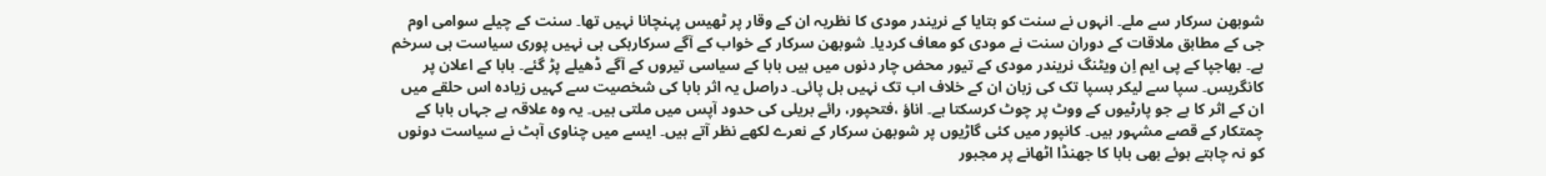شوبھن سرکار سے ملے۔ انہوں نے سنت کو بتایا کے نریندر مودی کا نظریہ ان کے وقار پر ٹھیس پہنچانا نہیں تھا۔ سنت کے چیلے سوامی اوم جی کے مطابق ملاقات کے دوران سنت نے مودی کو معاف کردیا۔ شوبھن سرکار کے خواب کے آگے سرکارہکی ہی نہیں پوری سیاست ہی سرخم ہے۔ بھاجپا کے پی ایم اِن ویٹنگ نریندر مودی کے تیور محض چار دنوں میں ہیں بابا کے سیاسی تیروں کے آگے ڈھیلے پڑ گئے۔ بابا کے اعلان پر کانگریس۔ سپا سے لیکر بسپا تک کی زبان ان کے خلاف اب تک نہیں ہل پائی۔ دراصل یہ اثر بابا کی شخصیت سے کہیں زیادہ اس حلقے میں ان کے اثر کا ہے جو پارٹیوں کے ووٹ پر چوٹ کرسکتا ہے۔ اناؤ ،فتحپور، رائے بریلی کی حدود آپس میں ملتی ہیں۔ یہ وہ علاقہ ہے جہاں بابا کے چمتکار کے قصے مشہور ہیں۔ کانپور میں کئی گاڑیوں پر شوبھن سرکار کے نعرے لکھے نظر آتے ہیں۔ ایسے میں چناوی آہٹ نے سیاست دونوں کو نہ چاہتے ہوئے بھی بابا کا جھنڈا اٹھانے پر مجبور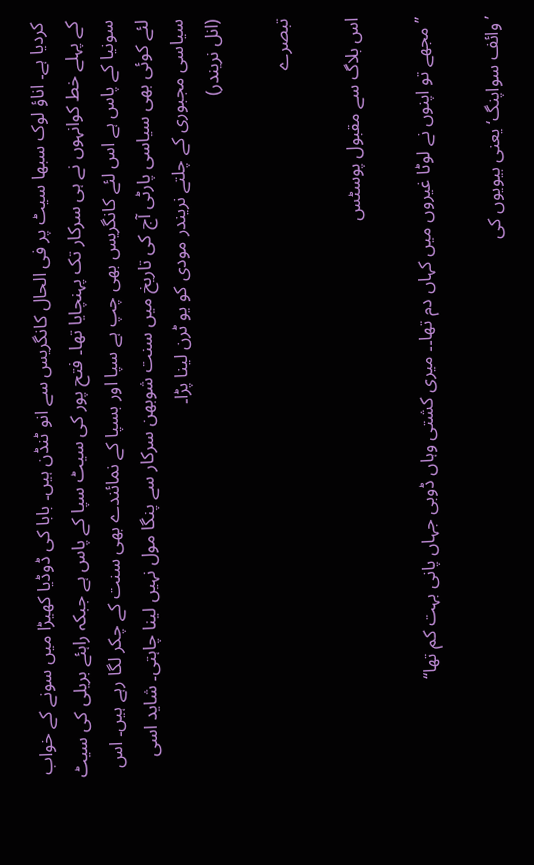کردیا ہے۔ اناؤ لوک سبھا سیٹ پر فی الحال کانگریس سے انو ٹنڈن ہیں۔ بابا کی ڈوڈیا کھیڑا میں سونے کے خواب کے پہلے خط کوانہوں نے ہی سرکار تک پہنچایا تھا۔ فتح پور کی سیٹ سپا کے پاس ہے جبکہ راہئے بریلی کی سیٹ سونیا کے پاس ہے اس لئے کانگریس بھی چپ ہے سپا اور بسپا کے نمائندے بھی سنت کے چکر لگا رہے ہیں۔ اس لئے کوئی بھی سیاسی پارٹی آج کی تاریخ میں سنت شوبھن سرکار سے پنگا مول نہیں لینا چاہتی۔ شاید اسی سیاسی مجبوری کے چلتے نریندر مودی کو یو ٹرن لینا پڑا۔
(انل نریندر)

تبصرے

اس بلاگ سے مقبول پوسٹس

’’مجھے تو اپنوں نے لوٹا غیروں میں کہاں دم تھا۔۔ میری کشتی وہاں ڈوبی جہاں پانی بہت کم تھا‘‘

’وائف سواپنگ‘ یعنی بیویوں کی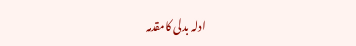ادلہ بدلی کامقدمہ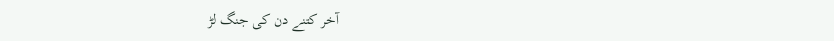آخر کتنے دن کی جنگ لڑ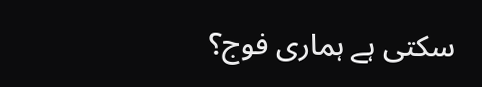سکتی ہے ہماری فوج؟